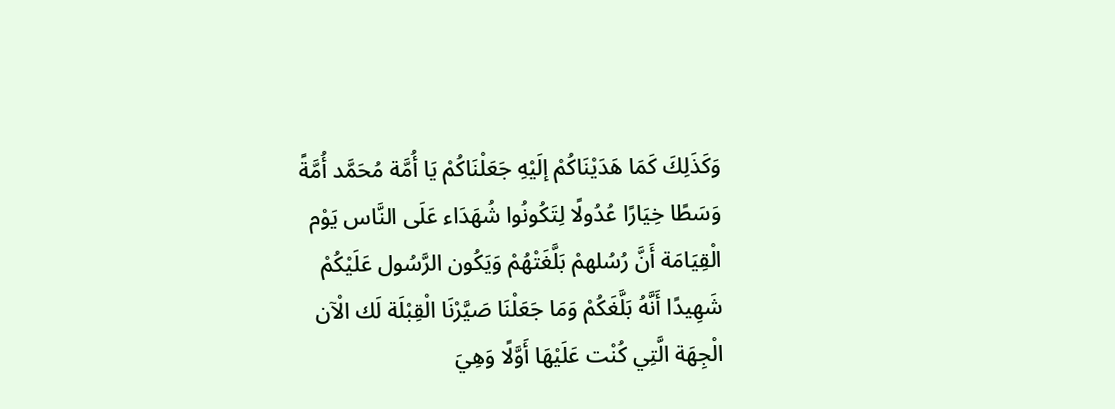وَكَذَلِكَ كَمَا هَدَيْنَاكُمْ إلَيْهِ جَعَلْنَاكُمْ يَا أُمَّة مُحَمَّد أُمَّةً وَسَطًا خِيَارًا عُدُولًا لِتَكُونُوا شُهَدَاء عَلَى النَّاس يَوْم الْقِيَامَة أَنَّ رُسُلهمْ بَلَّغَتْهُمْ وَيَكُون الرَّسُول عَلَيْكُمْ شَهِيدًا أَنَّهُ بَلَّغَكُمْ وَمَا جَعَلْنَا صَيَّرْنَا الْقِبْلَة لَك الْآن الْجِهَة الَّتِي كُنْت عَلَيْهَا أَوَّلًا وَهِيَ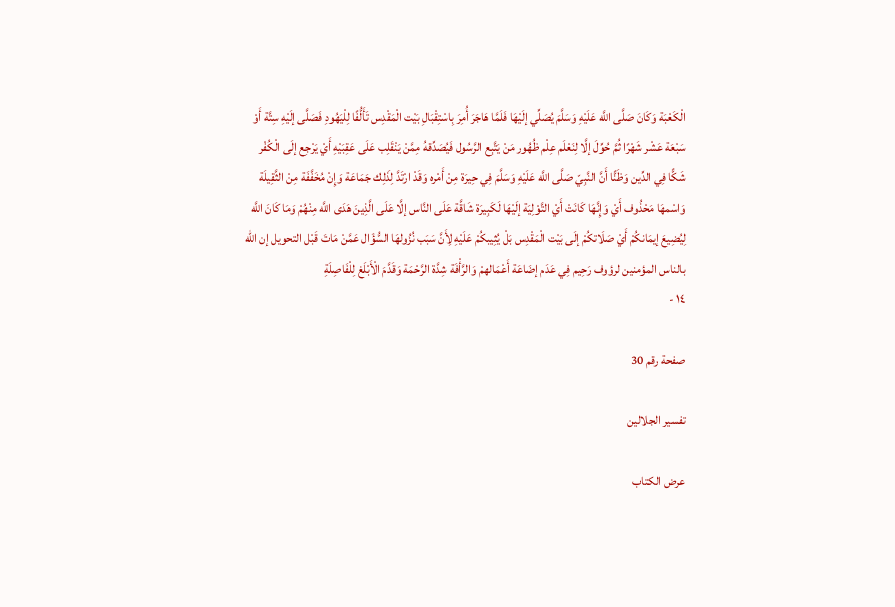الْكَعْبَة وَكَانَ صَلَّى اللَّه عَلَيْهِ وَسَلَّمَ يُصَلِّي إلَيْهَا فَلَمَّا هَاجَرَ أُمِرَ بِاسْتِقْبَالِ بَيْت الْمَقْدِس تَأَلُّفًا لِلْيَهُودِ فَصَلَّى إلَيْهِ سِتَّة أَوْ سَبْعَة عَشْر شَهْرًا ثُمَّ حُوِّلَ إلَّا لِنَعْلَم عِلْم ظُهُور مَنْ يَتَّبِع الرَّسُول فَيُصَدِّقهُ مِمَّنْ يَنْقَلِب عَلَى عَقِبَيْهِ أَيْ يَرْجِع إلَى الْكُفْر شَكًّا فِي الدِّين وَظَنًّا أَنَّ النَّبِيّ صَلَّى اللَّه عَلَيْهِ وَسَلَّمَ فِي حِيرَة مِنْ أَمْره وَقَدْ ارْتَدَّ لِذَلِك جَمَاعَة وَإِنْ مُخَفَّفَة مِنْ الثَّقِيلَة وَاسْمهَا مَحْذُوف أَيْ وَإِنَّهَا كَانَتْ أَيْ التَّوْلِيَة إلَيْهَا لَكَبِيرَة شَاقَّة عَلَى النَّاس إلَّا عَلَى الَّذِينَ هَدَى اللَّه مِنْهُمْ وَمَا كَانَ اللَّه لِيُضِيعَ إيمَانكُمْ أَيْ صَلَاتكُمْ إلَى بَيْت الْمَقْدِس بَلْ يُثِيبكُمْ عَلَيْهِ لِأَنَّ سَبَب نُزُولهَا السُّؤَال عَمَّنْ مَاتَ قَبْل التحويل إن الله بالناس المؤمنين لرؤوف رَحِيم فِي عَدَم إضَاعَة أَعْمَالهمْ وَالرَّأْفَة شِدَّة الرَّحْمَة وَقَدَّمَ الْأَبْلَغ لِلْفَاصِلَةِ
١٤ -

صفحة رقم 30

تفسير الجلالين

عرض الكتاب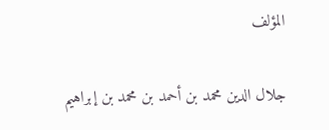المؤلف

جلال الدين محمد بن أحمد بن محمد بن إبراهيم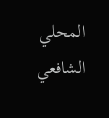المحلي الشافعي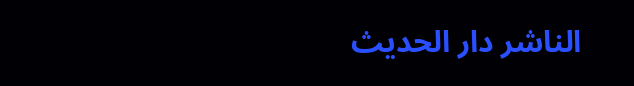الناشر دار الحديث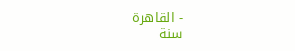- القاهرة
سنة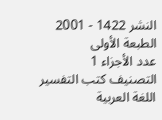النشر 1422 - 2001
الطبعة الأولى
عدد الأجزاء 1
التصنيف كتب التفسير
اللغة العربية